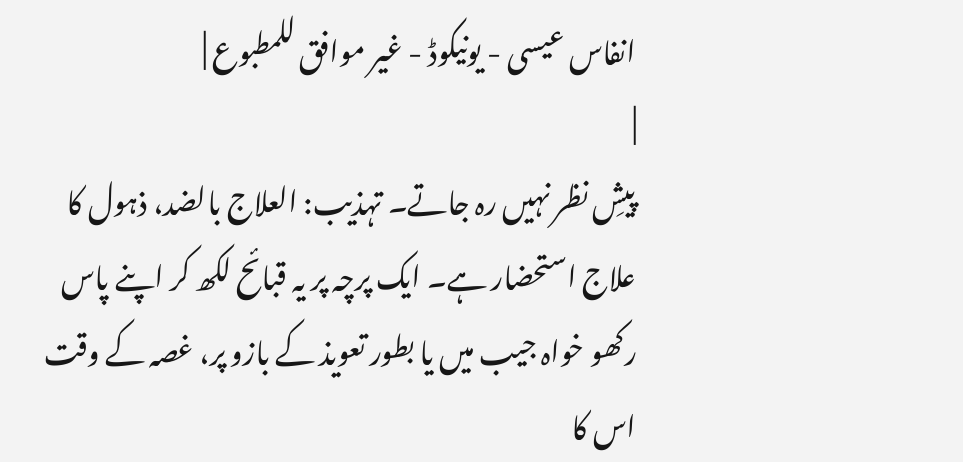انفاس عیسی - یونیکوڈ - غیر موافق للمطبوع |
|
پیشِ نظر نہیں رہ جاتے۔ تہذیب: العلاج بالضد، ذہول کا علاج استحضار ہے۔ ایک پرچہ پر یہ قبائح لکھ کر اپنے پاس رکھو خواہ جیب میں یا بطور تعویذ کے بازو پر، غصہ کے وقت اس کا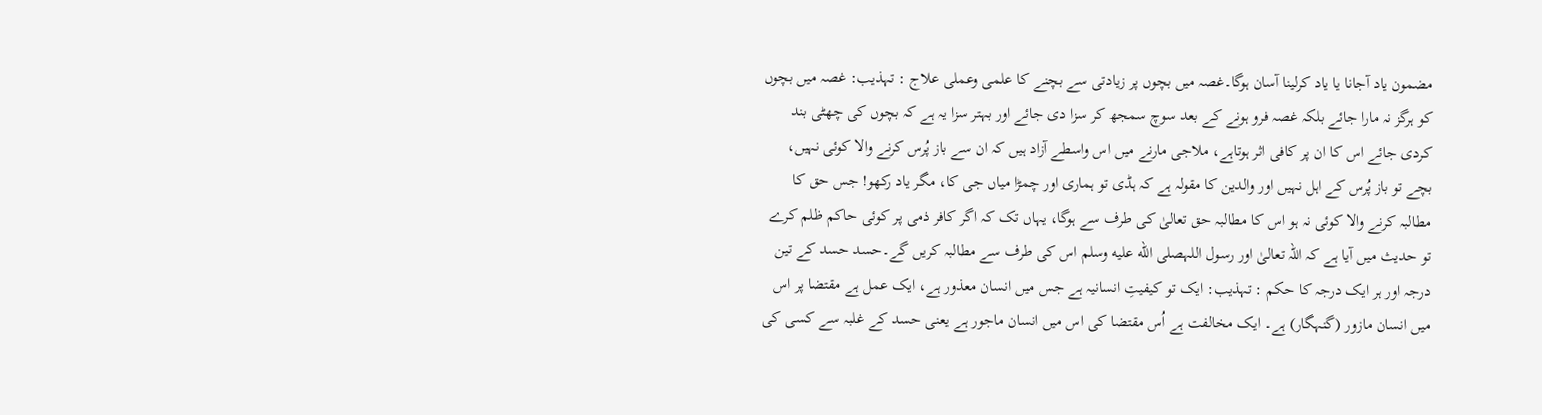مضمون یاد آجانا یا یاد کرلینا آسان ہوگا۔غصہ میں بچوں پر زیادتی سے بچنے کا علمی وعملی علاج : تہذیب: غصہ میں بچوں کو ہرگز نہ مارا جائے بلکہ غصہ فرو ہونے کے بعد سوچ سمجھ کر سزا دی جائے اور بہتر سزا یہ ہے کہ بچوں کی چھٹی بند کردی جائے اس کا ان پر کافی اثر ہوتاہے، ملاجی مارنے میں اس واسطے آزاد ہیں کہ ان سے باز پُرس کرنے والا کوئی نہیں، بچے تو باز پُرس کے اہل نہیں اور والدین کا مقولہ ہے کہ ہڈی تو ہماری اور چمڑا میاں جی کا، مگر یاد رکھو! جس حق کا مطالبہ کرنے والا کوئی نہ ہو اس کا مطالبہ حق تعالیٰ کی طرف سے ہوگا، یہاں تک کہ اگر کافر ذمی پر کوئی حاکم ظلم کرے تو حدیث میں آیا ہے کہ اللہ تعالیٰ اور رسول اللہصلى الله عليه وسلم اس کی طرف سے مطالبہ کریں گے۔حسد حسد کے تین درجہ اور ہر ایک درجہ کا حکم : تہذیب: ایک تو کیفیتِ انسانیہ ہے جس میں انسان معذور ہے، ایک عمل ہے مقتضا پر اس میں انسان مازور (گنہگار) ہے۔ ایک مخالفت ہے اُس مقتضا کی اس میں انسان ماجور ہے یعنی حسد کے غلبہ سے کسی کی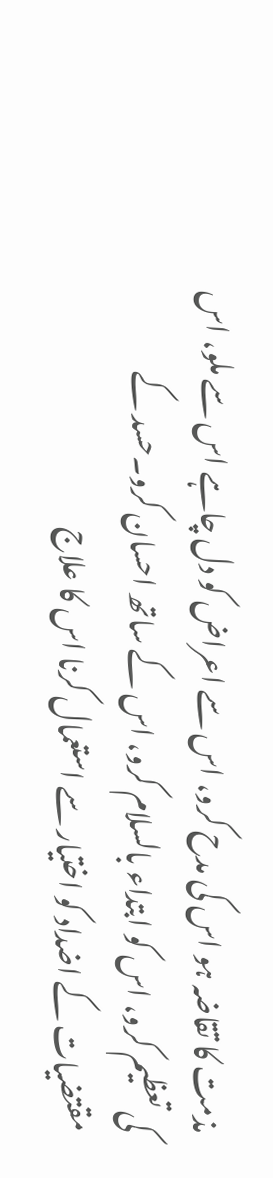مذمت کا تقاضہ ہو اس کی مدح کرو، اس سے اعراض کو دل چاہے اس سے ملو، اس کی تعظیم کرو، اس کو ابتداء بالسلام کرو، اس کے ساتھ احسان کرو۔حسد کے مقتضیات کے اضداد کو اختیار سے استعمال کرنا اس کا علاج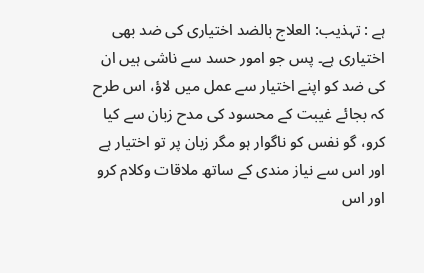ہے : تہذیب: العلاج بالضد اختیاری کی ضد بھی اختیاری ہے۔ پس جو امور حسد سے ناشی ہیں ان کی ضد کو اپنے اختیار سے عمل میں لاؤ، اس طرح کہ بجائے غیبت کے محسود کی مدح زبان سے کیا کرو، گو نفس کو ناگوار ہو مگر زبان پر تو اختیار ہے اور اس سے نیاز مندی کے ساتھ ملاقات وکلام کرو اور اس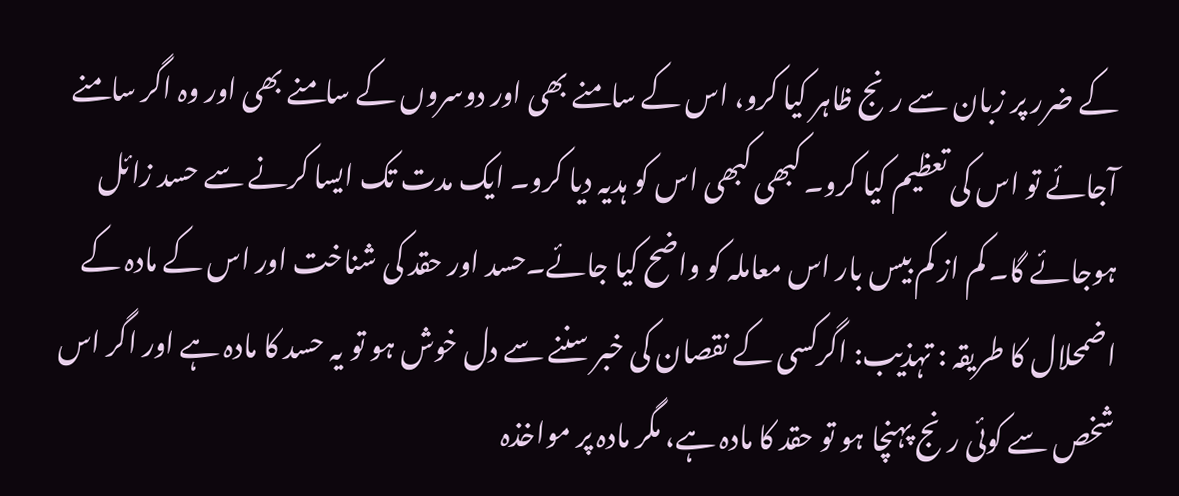کے ضرر پر زبان سے رنج ظاہر کیا کرو، اس کے سامنے بھی اور دوسروں کے سامنے بھی اور وہ اگر سامنے آجائے تو اس کی تعظیم کیا کرو۔ کبھی کبھی اس کو ہدیہ دیا کرو۔ ایک مدت تک ایسا کرنے سے حسد زائل ہوجائے گا۔ کم از کم بیس بار اس معاملہ کو واضح کیا جائے۔حسد اور حقد کی شناخت اور اس کے مادہ کے اضمحلال کا طریقہ : تہذیب: اگرکسی کے نقصان کی خبر سننے سے دل خوش ہو تو یہ حسد کا مادہ ہے اور اگر اس شخص سے کوئی رنج پہنچا ہو تو حقد کا مادہ ہے، مگر مادہ پر مواخذہ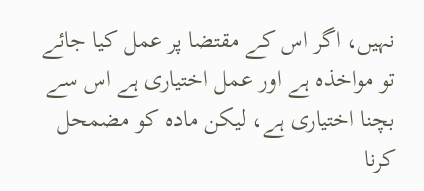نہیں، اگر اس کے مقتضا پر عمل کیا جائے تو مواخذہ ہے اور عمل اختیاری ہے اس سے بچنا اختیاری ہے، لیکن مادہ کو مضمحل کرنا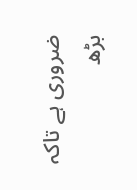ضروری ہے تاکہ بڑھ